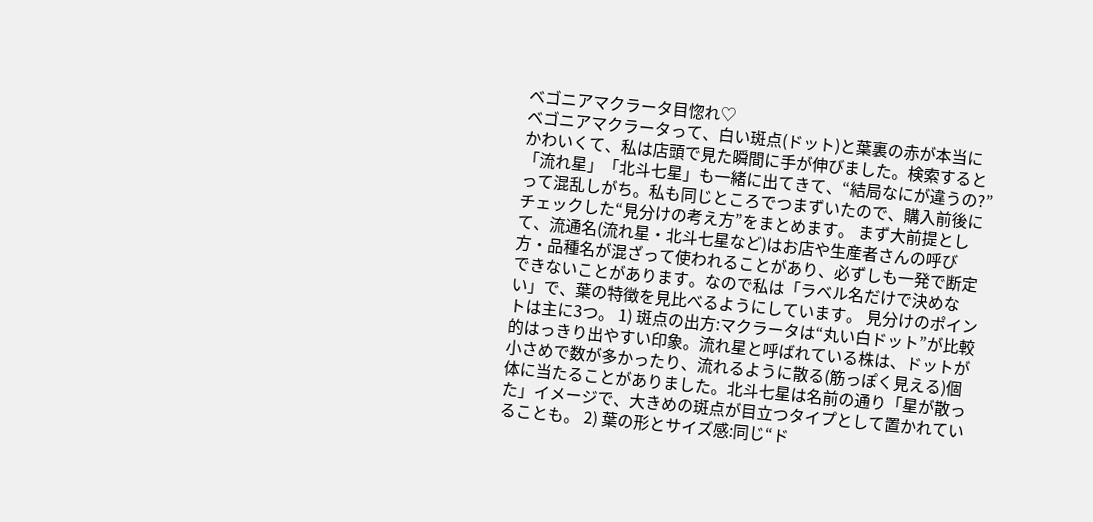ベゴニアマクラータ目惚れ♡
ベゴニアマクラータって、白い斑点(ドット)と葉裏の赤が本当にかわいくて、私は店頭で見た瞬間に手が伸びました。検索すると「流れ星」「北斗七星」も一緒に出てきて、“結局なにが違うの?”って混乱しがち。私も同じところでつまずいたので、購入前後にチェックした“見分けの考え方”をまとめます。 まず大前提として、流通名(流れ星・北斗七星など)はお店や生産者さんの呼び方・品種名が混ざって使われることがあり、必ずしも一発で断定できないことがあります。なので私は「ラベル名だけで決めない」で、葉の特徴を見比べるようにしています。 見分けのポイントは主に3つ。 1) 斑点の出方:マクラータは“丸い白ドット”が比較的はっきり出やすい印象。流れ星と呼ばれている株は、ドットが小さめで数が多かったり、流れるように散る(筋っぽく見える)個体に当たることがありました。北斗七星は名前の通り「星が散った」イメージで、大きめの斑点が目立つタイプとして置かれていることも。 2) 葉の形とサイズ感:同じ“ド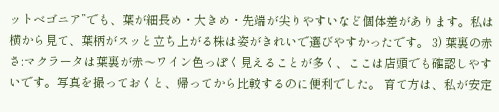ットベゴニア”でも、葉が細長め・大きめ・先端が尖りやすいなど個体差があります。私は横から見て、葉柄がスッと立ち上がる株は姿がきれいで選びやすかったです。 3) 葉裏の赤さ:マクラータは葉裏が赤〜ワイン色っぽく見えることが多く、ここは店頭でも確認しやすいです。写真を撮っておくと、帰ってから比較するのに便利でした。 育て方は、私が安定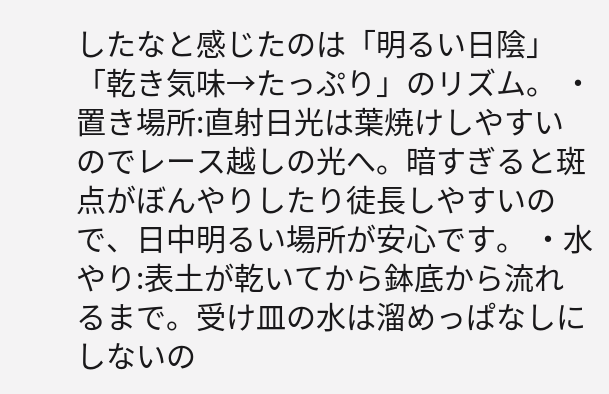したなと感じたのは「明るい日陰」「乾き気味→たっぷり」のリズム。 ・置き場所:直射日光は葉焼けしやすいのでレース越しの光へ。暗すぎると斑点がぼんやりしたり徒長しやすいので、日中明るい場所が安心です。 ・水やり:表土が乾いてから鉢底から流れるまで。受け皿の水は溜めっぱなしにしないの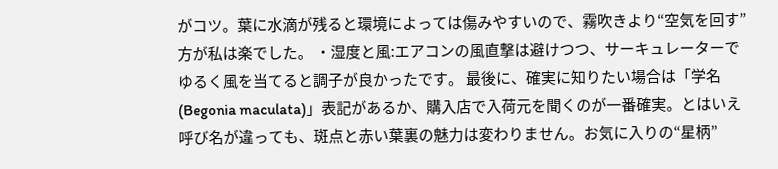がコツ。葉に水滴が残ると環境によっては傷みやすいので、霧吹きより“空気を回す”方が私は楽でした。 ・湿度と風:エアコンの風直撃は避けつつ、サーキュレーターでゆるく風を当てると調子が良かったです。 最後に、確実に知りたい場合は「学名(Begonia maculata)」表記があるか、購入店で入荷元を聞くのが一番確実。とはいえ呼び名が違っても、斑点と赤い葉裏の魅力は変わりません。お気に入りの“星柄”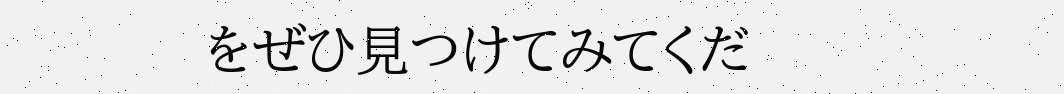をぜひ見つけてみてくだ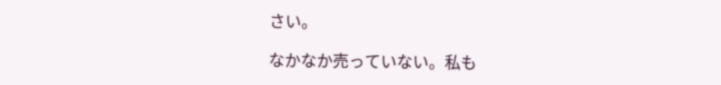さい。

なかなか売っていない。私も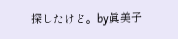探したけど。by眞美子